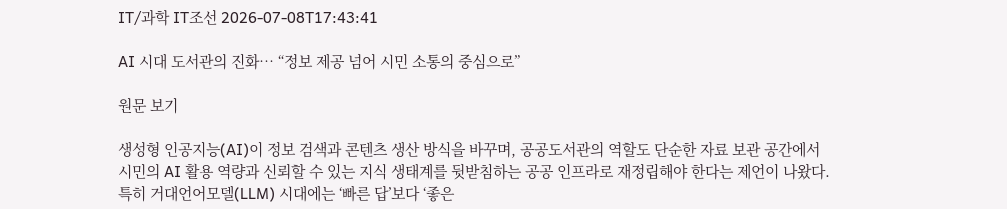IT/과학 IT조선 2026-07-08T17:43:41

AI 시대 도서관의 진화… “정보 제공 넘어 시민 소통의 중심으로”

원문 보기

생성형 인공지능(AI)이 정보 검색과 콘텐츠 생산 방식을 바꾸며, 공공도서관의 역할도 단순한 자료 보관 공간에서 시민의 AI 활용 역량과 신뢰할 수 있는 지식 생태계를 뒷받침하는 공공 인프라로 재정립해야 한다는 제언이 나왔다. 특히 거대언어모델(LLM) 시대에는 ‘빠른 답’보다 ‘좋은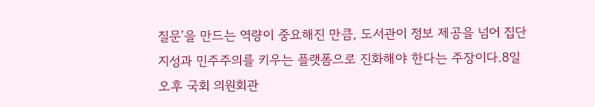질문’을 만드는 역량이 중요해진 만큼, 도서관이 정보 제공을 넘어 집단지성과 민주주의를 키우는 플랫폼으로 진화해야 한다는 주장이다.8일 오후 국회 의원회관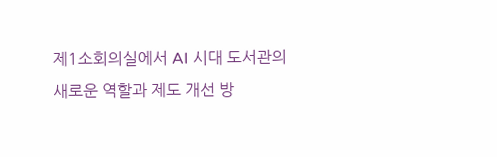제1소회의실에서 AI 시대 도서관의 새로운 역할과 제도 개선 방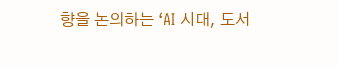향을 논의하는 ‘AI 시대, 도서